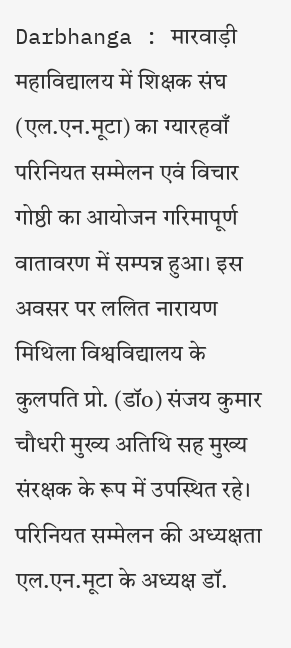Darbhanga : मारवाड़ी महाविद्यालय में शिक्षक संघ (एल.एन.मूटा) का ग्यारहवाँ परिनियत सम्मेलन एवं विचार गोष्ठी का आयोजन गरिमापूर्ण वातावरण में सम्पन्न हुआ। इस अवसर पर ललित नारायण मिथिला विश्वविद्यालय के कुलपति प्रो. (डॉo) संजय कुमार चौधरी मुख्य अतिथि सह मुख्य संरक्षक के रूप में उपस्थित रहे। परिनियत सम्मेलन की अध्यक्षता एल.एन.मूटा के अध्यक्ष डॉ.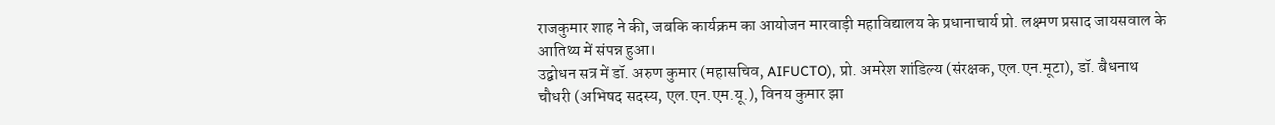राजकुमार शाह ने की, जबकि कार्यक्रम का आयोजन मारवाड़ी महाविद्यालय के प्रधानाचार्य प्रो. लक्ष्मण प्रसाद जायसवाल के आतिथ्य में संपन्न हुआ।
उद्बोधन सत्र में डॉ. अरुण कुमार (महासचिव, AIFUCTO), प्रो. अमरेश शांडिल्य (संरक्षक, एल.एन.मूटा), डॉ. बैधनाथ चौधरी (अभिषद सदस्य, एल.एन.एम.यू.), विनय कुमार झा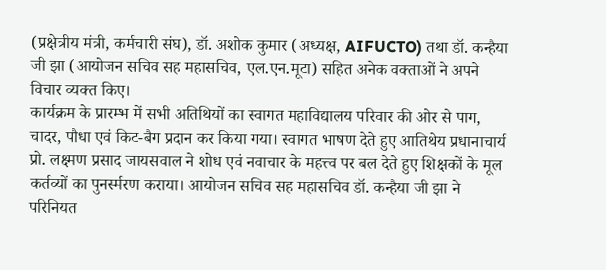(प्रक्षेत्रीय मंत्री, कर्मचारी संघ), डॉ. अशोक कुमार (अध्यक्ष, AIFUCTO) तथा डॉ. कन्हैया जी झा (आयोजन सचिव सह महासचिव, एल.एन.मूटा) सहित अनेक वक्ताओं ने अपने विचार व्यक्त किए।
कार्यक्रम के प्रारम्भ में सभी अतिथियों का स्वागत महाविद्यालय परिवार की ओर से पाग, चादर, पौधा एवं किट-बैग प्रदान कर किया गया। स्वागत भाषण देते हुए आतिथेय प्रधानाचार्य प्रो. लक्ष्मण प्रसाद जायसवाल ने शोध एवं नवाचार के महत्त्व पर बल देते हुए शिक्षकों के मूल कर्तव्यों का पुनर्स्मरण कराया। आयोजन सचिव सह महासचिव डॉ. कन्हैया जी झा ने परिनियत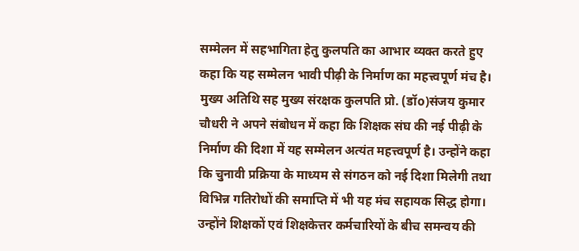सम्मेलन में सहभागिता हेतु कुलपति का आभार व्यक्त करते हुए कहा कि यह सम्मेलन भावी पीढ़ी के निर्माण का महत्त्वपूर्ण मंच है।
मुख्य अतिथि सह मुख्य संरक्षक कुलपति प्रो. (डॉo)संजय कुमार चौधरी ने अपने संबोधन में कहा कि शिक्षक संघ की नई पीढ़ी के निर्माण की दिशा में यह सम्मेलन अत्यंत महत्त्वपूर्ण है। उन्होंने कहा कि चुनावी प्रक्रिया के माध्यम से संगठन को नई दिशा मिलेगी तथा विभिन्न गतिरोधों की समाप्ति में भी यह मंच सहायक सिद्ध होगा। उन्होंने शिक्षकों एवं शिक्षकेत्तर कर्मचारियों के बीच समन्वय की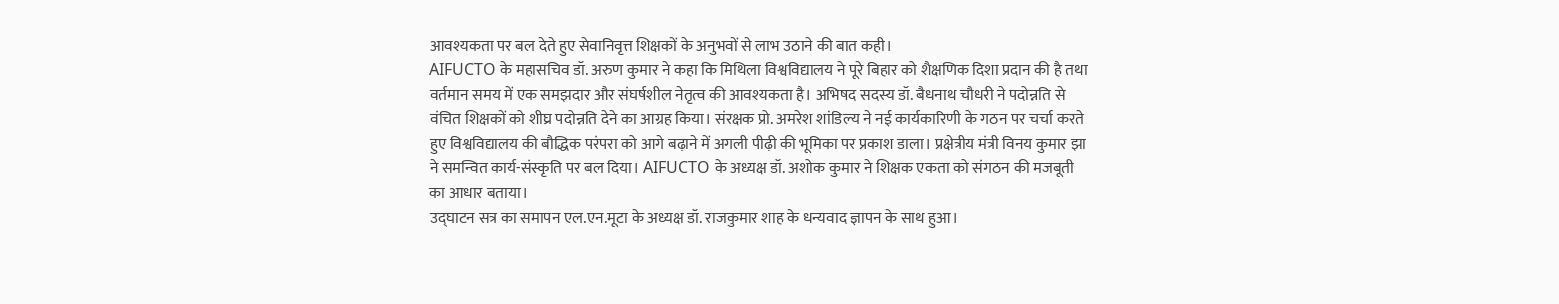आवश्यकता पर बल देते हुए सेवानिवृत्त शिक्षकों के अनुभवों से लाभ उठाने की बात कही।
AIFUCTO के महासचिव डॉ. अरुण कुमार ने कहा कि मिथिला विश्वविद्यालय ने पूरे बिहार को शैक्षणिक दिशा प्रदान की है तथा वर्तमान समय में एक समझदार और संघर्षशील नेतृत्व की आवश्यकता है। अभिषद सदस्य डॉ. बैधनाथ चौधरी ने पदोन्नति से वंचित शिक्षकों को शीघ्र पदोन्नति देने का आग्रह किया। संरक्षक प्रो. अमरेश शांडिल्य ने नई कार्यकारिणी के गठन पर चर्चा करते हुए विश्वविद्यालय की बौद्धिक परंपरा को आगे बढ़ाने में अगली पीढ़ी की भूमिका पर प्रकाश डाला। प्रक्षेत्रीय मंत्री विनय कुमार झा ने समन्वित कार्य-संस्कृति पर बल दिया। AIFUCTO के अध्यक्ष डॉ. अशोक कुमार ने शिक्षक एकता को संगठन की मजबूती का आधार बताया।
उद्घाटन सत्र का समापन एल.एन.मूटा के अध्यक्ष डॉ. राजकुमार शाह के धन्यवाद ज्ञापन के साथ हुआ।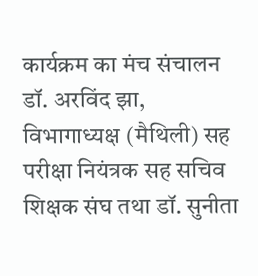कार्यक्रम का मंच संचालन डॉ. अरविंद झा, विभागाध्यक्ष (मैथिली) सह परीक्षा नियंत्रक सह सचिव शिक्षक संघ तथा डॉ. सुनीता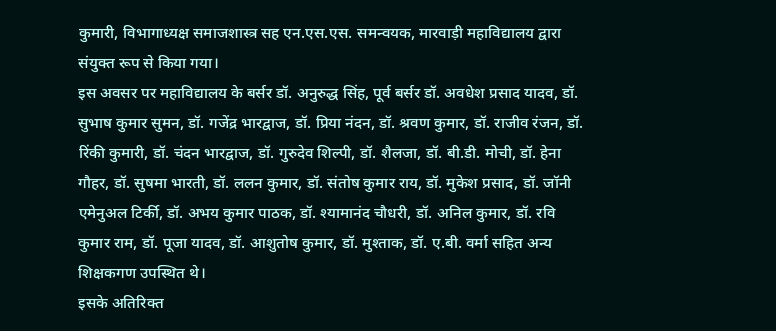कुमारी, विभागाध्यक्ष समाजशास्त्र सह एन.एस.एस. समन्वयक, मारवाड़ी महाविद्यालय द्वारा संयुक्त रूप से किया गया।
इस अवसर पर महाविद्यालय के बर्सर डॉ. अनुरुद्ध सिंह, पूर्व बर्सर डॉ. अवधेश प्रसाद यादव, डॉ. सुभाष कुमार सुमन, डॉ. गजेंद्र भारद्वाज, डॉ. प्रिया नंदन, डॉ. श्रवण कुमार, डॉ. राजीव रंजन, डॉ. रिंकी कुमारी, डॉ. चंदन भारद्वाज, डॉ. गुरुदेव शिल्पी, डॉ. शैलजा, डॉ. बी.डी. मोची, डॉ. हेना गौहर, डॉ. सुषमा भारती, डॉ. ललन कुमार, डॉ. संतोष कुमार राय, डॉ. मुकेश प्रसाद, डॉ. जॉनी एमेनुअल टिर्की, डॉ. अभय कुमार पाठक, डॉ. श्यामानंद चौधरी, डॉ. अनिल कुमार, डॉ. रवि कुमार राम, डॉ. पूजा यादव, डॉ. आशुतोष कुमार, डॉ. मुश्ताक, डॉ. ए.बी. वर्मा सहित अन्य शिक्षकगण उपस्थित थे।
इसके अतिरिक्त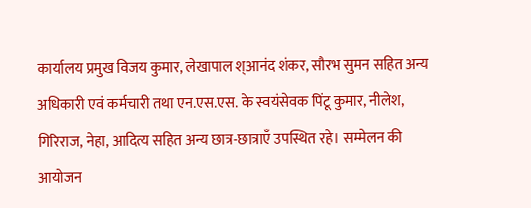कार्यालय प्रमुख विजय कुमार, लेखापाल श्आनंद शंकर, सौरभ सुमन सहित अन्य अधिकारी एवं कर्मचारी तथा एन.एस.एस. के स्वयंसेवक पिंटू कुमार, नीलेश, गिरिराज, नेहा, आदित्य सहित अन्य छात्र-छात्राएँ उपस्थित रहे। सम्मेलन की आयोजन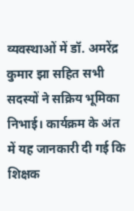व्यवस्थाओं में डॉ. अमरेंद्र कुमार झा सहित सभी सदस्यों ने सक्रिय भूमिका निभाई। कार्यक्रम के अंत में यह जानकारी दी गई कि शिक्षक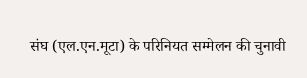संघ (एल.एन.मूटा) के परिनियत सम्मेलन की चुनावी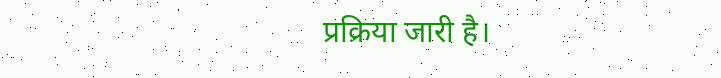प्रक्रिया जारी है।